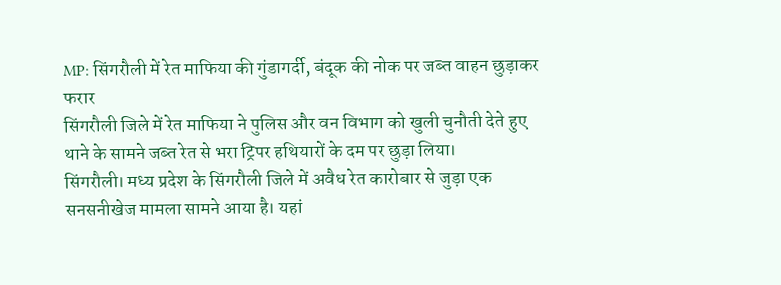MP: सिंगरौली में रेत माफिया की गुंडागर्दी, बंदूक की नोक पर जब्त वाहन छुड़ाकर फरार
सिंगरौली जिले में रेत माफिया ने पुलिस और वन विभाग को खुली चुनौती देते हुए थाने के सामने जब्त रेत से भरा ट्रिपर हथियारों के दम पर छुड़ा लिया।
सिंगरौली। मध्य प्रदेश के सिंगरौली जिले में अवैध रेत कारोबार से जुड़ा एक सनसनीखेज मामला सामने आया है। यहां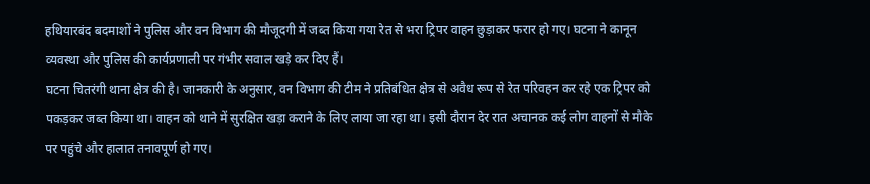हथियारबंद बदमाशों ने पुलिस और वन विभाग की मौजूदगी में जब्त किया गया रेत से भरा ट्रिपर वाहन छुड़ाकर फरार हो गए। घटना ने कानून व्यवस्था और पुलिस की कार्यप्रणाली पर गंभीर सवाल खड़े कर दिए हैं।
घटना चितरंगी थाना क्षेत्र की है। जानकारी के अनुसार, वन विभाग की टीम ने प्रतिबंधित क्षेत्र से अवैध रूप से रेत परिवहन कर रहे एक ट्रिपर को पकड़कर जब्त किया था। वाहन को थाने में सुरक्षित खड़ा कराने के लिए लाया जा रहा था। इसी दौरान देर रात अचानक कई लोग वाहनों से मौके पर पहुंचे और हालात तनावपूर्ण हो गए।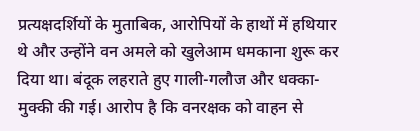प्रत्यक्षदर्शियों के मुताबिक, आरोपियों के हाथों में हथियार थे और उन्होंने वन अमले को खुलेआम धमकाना शुरू कर दिया था। बंदूक लहराते हुए गाली-गलौज और धक्का-मुक्की की गई। आरोप है कि वनरक्षक को वाहन से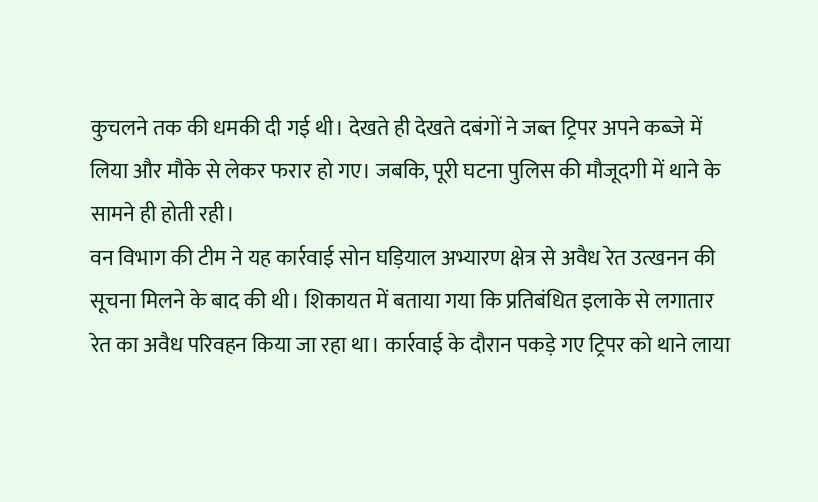कुचलने तक की धमकी दी गई थी। देखते ही देखते दबंगों ने जब्त ट्रिपर अपने कब्जे में लिया और मौके से लेकर फरार हो गए। जबकि, पूरी घटना पुलिस की मौजूदगी में थाने के सामने ही होती रही।
वन विभाग की टीम ने यह कार्रवाई सोन घड़ियाल अभ्यारण क्षेत्र से अवैध रेत उत्खनन की सूचना मिलने के बाद की थी। शिकायत में बताया गया कि प्रतिबंधित इलाके से लगातार रेत का अवैध परिवहन किया जा रहा था। कार्रवाई के दौरान पकड़े गए ट्रिपर को थाने लाया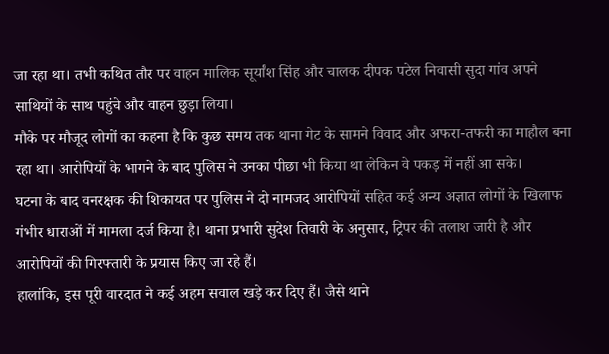जा रहा था। तभी कथित तौर पर वाहन मालिक सूर्यांश सिंह और चालक दीपक पटेल निवासी सुदा गांव अपने साथियों के साथ पहुंचे और वाहन छुड़ा लिया।
मौके पर मौजूद लोगों का कहना है कि कुछ समय तक थाना गेट के सामने विवाद और अफरा-तफरी का माहौल बना रहा था। आरोपियों के भागने के बाद पुलिस ने उनका पीछा भी किया था लेकिन वे पकड़ में नहीं आ सके।
घटना के बाद वनरक्षक की शिकायत पर पुलिस ने दो नामजद आरोपियों सहित कई अन्य अज्ञात लोगों के खिलाफ गंभीर धाराओं में मामला दर्ज किया है। थाना प्रभारी सुदेश तिवारी के अनुसार, ट्रिपर की तलाश जारी है और आरोपियों की गिरफ्तारी के प्रयास किए जा रहे हैं।
हालांकि, इस पूरी वारदात ने कई अहम सवाल खड़े कर दिए हैं। जैसे थाने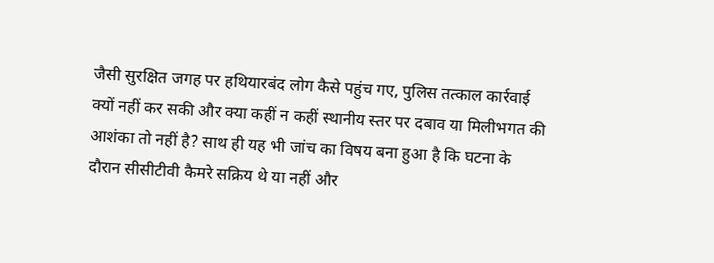जैसी सुरक्षित जगह पर हथियारबंद लोग कैसे पहुंच गए, पुलिस तत्काल कार्रवाई क्यों नहीं कर सकी और क्या कहीं न कहीं स्थानीय स्तर पर दबाव या मिलीभगत की आशंका तो नहीं है? साथ ही यह भी जांच का विषय बना हुआ है कि घटना के दौरान सीसीटीवी कैमरे सक्रिय थे या नहीं और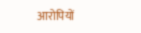आरोपियों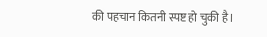की पहचान कितनी स्पष्ट हो चुकी है।